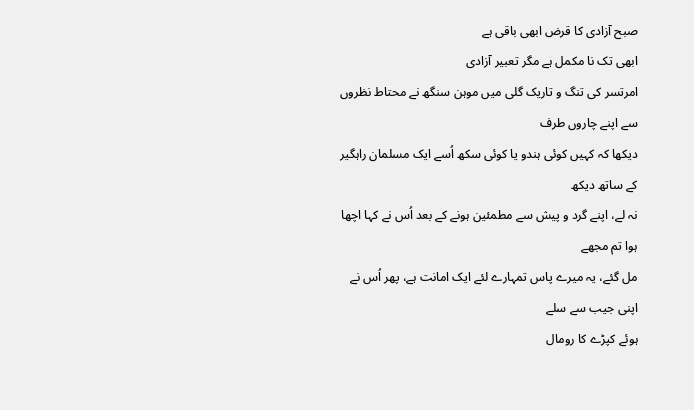صبح آزادی کا قرض ابھی باقی ہے
ابھی تک نا مکمل ہے مگر تعبیر آزادی
امرتسر کی تنگ و تاریک گلی میں موہن سنگھ نے محتاط نظروں سے اپنے چاروں طرف
دیکھا کہ کہیں کوئی ہندو یا کوئی سکھ اُسے ایک مسلمان راہگیر کے ساتھ دیکھ
نہ لے، اپنے گرد و پیش سے مطمئین ہونے کے بعد اُس نے کہا اچھا ہوا تم مجھے
مل گئے، یہ میرے پاس تمہارے لئے ایک امانت ہے، پھر اُس نے اپنی جیب سے سلے
ہوئے کپڑے کا رومال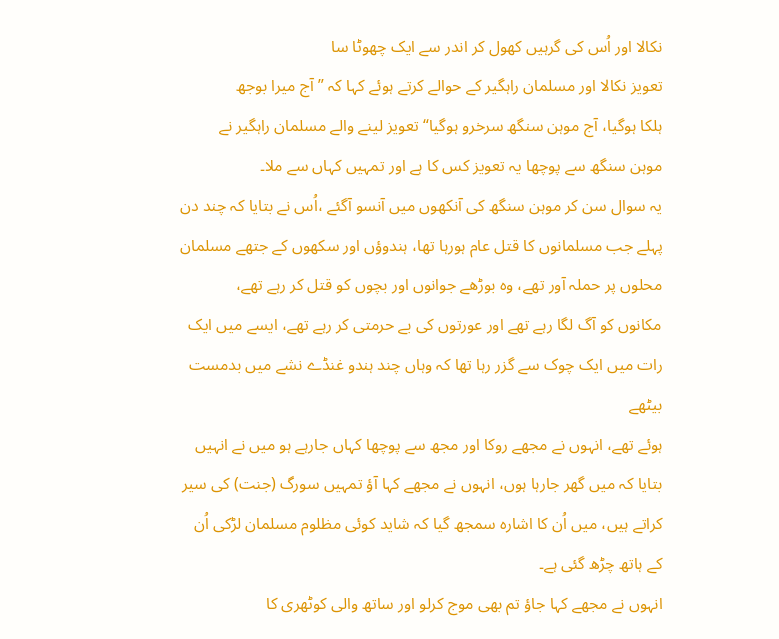نکالا اور اُس کی گرہیں کھول کر اندر سے ایک چھوٹا سا
تعویز نکالا اور مسلمان راہگیر کے حوالے کرتے ہوئے کہا کہ ” آج میرا بوجھ
ہلکا ہوگیا، آج موہن سنگھ سرخرو ہوگیا“ تعویز لینے والے مسلمان راہگیر نے
موہن سنگھ سے پوچھا یہ تعویز کس کا ہے اور تمہیں کہاں سے ملا۔
یہ سوال سن کر موہن سنگھ کی آنکھوں میں آنسو آگئے ،اُس نے بتایا کہ چند دن
پہلے جب مسلمانوں کا قتل عام ہورہا تھا، ہندوؤں اور سکھوں کے جتھے مسلمان
محلوں پر حملہ آور تھے، وہ بوڑھے جوانوں اور بچوں کو قتل کر رہے تھے،
مکانوں کو آگ لگا رہے تھے اور عورتوں کی بے حرمتی کر رہے تھے، ایسے میں ایک
رات میں ایک چوک سے گزر رہا تھا کہ وہاں چند ہندو غنڈے نشے میں بدمست بیٹھے
ہوئے تھے، انہوں نے مجھے روکا اور مجھ سے پوچھا کہاں جارہے ہو میں نے انہیں
بتایا کہ میں گھر جارہا ہوں، انہوں نے مجھے کہا آؤ تمہیں سورگ (جنت) کی سیر
کراتے ہیں، میں اُن کا اشارہ سمجھ گیا کہ شاید کوئی مظلوم مسلمان لڑکی اُن
کے ہاتھ چڑھ گئی ہے۔
انہوں نے مجھے کہا جاؤ تم بھی موج کرلو اور ساتھ والی کوٹھری کا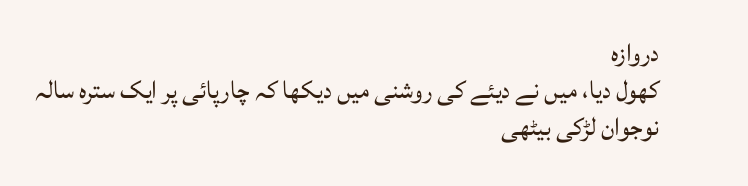دروازہ
کھول دیا، میں نے دیئے کی روشنی میں دیکھا کہ چارپائی پر ایک سترہ سالہ
نوجوان لڑکی بیٹھی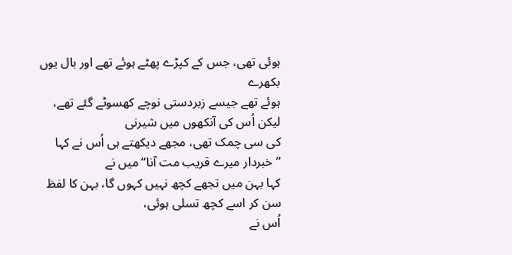ہوئی تھی، جس کے کپڑے پھٹے ہوئے تھے اور بال یوں بکھرے
ہوئے تھے جیسے زبردستی نوچے کھسوٹے گئے تھے، لیکن اُس کی آنکھوں میں شیرنی
کی سی چمک تھی، مجھے دیکھتے ہی اُس نے کہا ”خبردار میرے قریب مت آنا“میں نے
کہا بہن میں تجھے کچھ نہیں کہوں گا، بہن کا لفظ سن کر اسے کچھ تسلی ہوئی،
اُس نے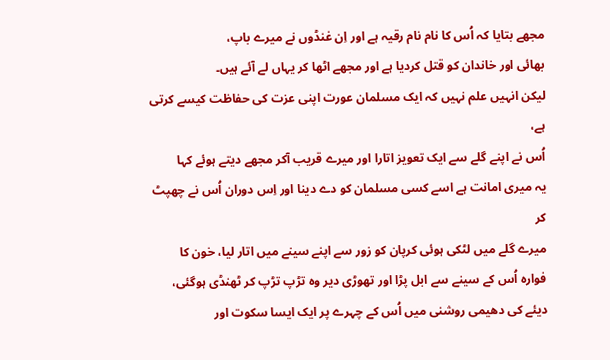مجھے بتایا کہ اُس کا نام نام رقیہ ہے اور اِن غنڈوں نے میرے باپ،
بھائی اور خاندان کو قتل کردیا ہے اور مجھے اٹھا کر یہاں لے آئے ہیں۔
لیکن انہیں علم نہیں کہ ایک مسلمان عورت اپنی عزت کی حفاظت کیسے کرتی ہے،
اُس نے اپنے گلے سے ایک تعویز اتارا اور میرے قریب آکر مجھے دیتے ہوئے کہا
یہ میری امانت ہے اسے کسی مسلمان کو دے دینا اور اِس دوران اُس نے چھپٹ کر
میرے گلے میں لٹکی ہوئی کرپان کو زور سے اپنے سینے میں اتار لیا، خون کا
فوارہ اُس کے سینے سے ابل پڑا اور تھوڑی دیر وہ تڑپ تڑپ کر ٹھنڈی ہوگئی،
دیئے کی دھیمی روشنی میں اُس کے چہرے پر ایک ایسا سکوت اور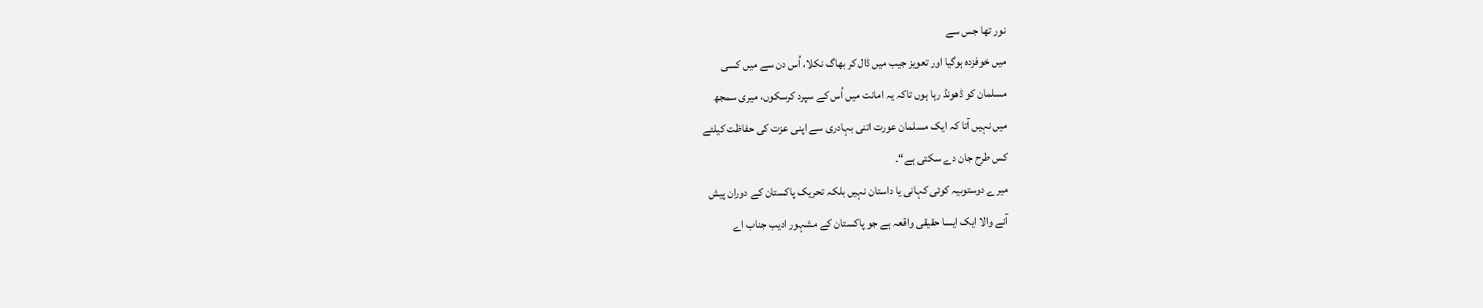نور تھا جس سے
میں خوفزدہ ہوگیا اور تعویز جیب میں ڈال کر بھاگ نکلا، اُس دن سے میں کسی
مسلمان کو ڈھونڈ رہا ہوں تاکہ یہ امانت میں اُس کے سپرد کرسکوں، میری سمجھ
میں نہیں آتا کہ ایک مسلمان عورت اتنی بہادری سے اپنی عزت کی حفاظت کیلئے
کس طرح جان دے سکتی ہے“۔
میرے دوستوںیہ کوئی کہانی یا داستان نہیں بلکہ تحریک پاکستان کے دوران پیش
آنے والا ایک ایسا حقیقی واقعہ ہے جو پاکستان کے مشہور ادیب جناب اے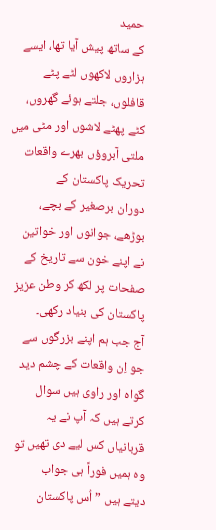حمید
کے ساتھ پیش آیا تھا، ایسے ہزاروں لاکھوں لٹے پٹے قافلوں، جلتے ہوئے گھروں،
کٹے پھٹے لاشوں اور مٹی میں ملتی آبروؤں بھرے واقعات تحریک پاکستان کے
دوران برصغیر کے بچے، بوڑھے، جوانوں اور خواتین نے اپنے خون سے تاریخ کے
صفحات پر لکھ کر وطن عزیز پاکستان کی بنیاد رکھی۔
آج جب ہم اپنے بزرگوں سے جو اِن واقعات کے چشم دید گواہ اور راوی ہیں سوال
کرتے ہیں کہ آپ نے یہ قربانیاں کس لیے دی تھیں تو وہ ہمیں فوراً ہی جواب
دیتے ہیں ”اُس پاکستان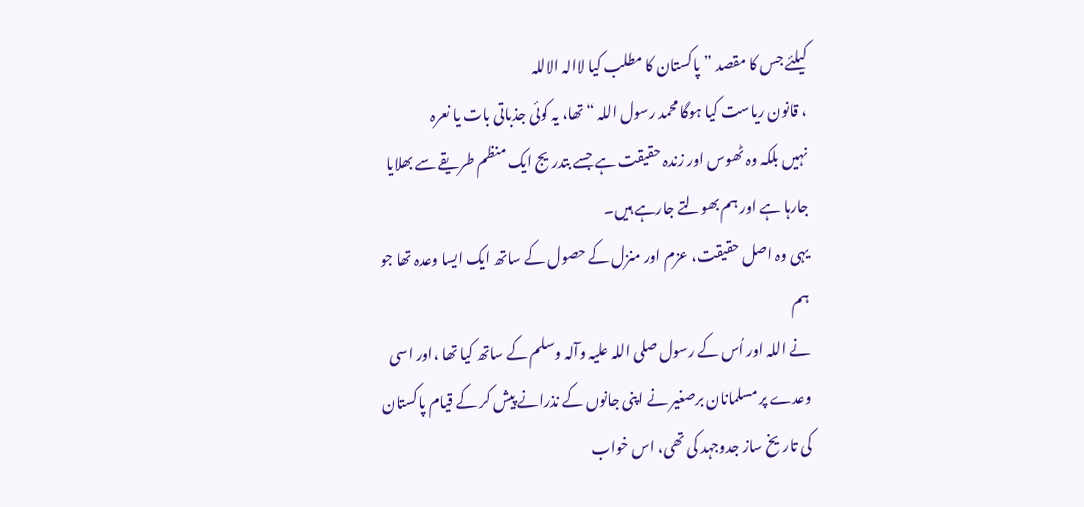کیلئے جس کا مقصد ”پاکستان کا مطلب کیا لاالہ الاللہ
، قانون ریاست کیا ہوگا محمد رسول اللہ “ تھا، یہ کوئی جذباتی بات یا نعرہ
نہیں بلکہ وہ ٹھوس اور زندہ حقیقت ہے جسے بتدریج ایک منظم طریقے سے بھلایا
جارہا ہے اور ہم بھولتے جارہے ہیں۔
یہی وہ اصل حقیقت، عزم اور منزل کے حصول کے ساتھ ایک ایسا وعدہ تھا جو ہم
نے اللہ اور اُس کے رسول صلی اللہ علیہ وآلہ وسلم کے ساتھ کیا تھا ،اور اسی
وعدے پر مسلمانان برصغیر نے اپنی جانوں کے نذرانے پیش کر کے قیام پاکستان
کی تاریخ ساز جدوجہد کی تھی، اس خواب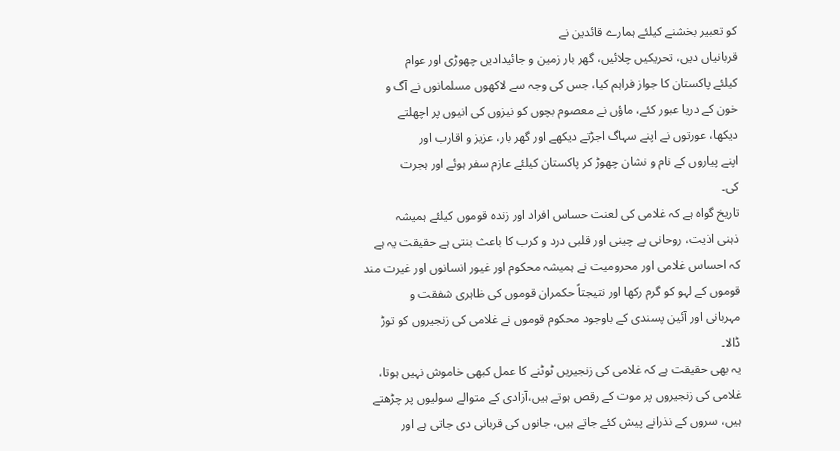کو تعبیر بخشنے کیلئے ہمارے قائدین نے
قربانیاں دیں، تحریکیں چلائیں، گھر بار زمین و جائیدادیں چھوڑی اور عوام
کیلئے پاکستان کا جواز فراہم کیا، جس کی وجہ سے لاکھوں مسلمانوں نے آگ و
خون کے دریا عبور کئے، ماؤں نے معصوم بچوں کو نیزوں کی انیوں پر اچھلتے
دیکھا، عورتوں نے اپنے سہاگ اجڑتے دیکھے اور گھر بار، عزیز و اقارب اور
اپنے پیاروں کے نام و نشان چھوڑ کر پاکستان کیلئے عازم سفر ہوئے اور ہجرت
کی۔
تاریخ گواہ ہے کہ غلامی کی لعنت حساس افراد اور زندہ قوموں کیلئے ہمیشہ
ذہنی اذیت، روحانی بے چینی اور قلبی درد و کرب کا باعث بنتی ہے حقیقت یہ ہے
کہ احساس غلامی اور محرومیت نے ہمیشہ محکوم اور غیور انسانوں اور غیرت مند
قوموں کے لہو کو گرم رکھا اور نتیجتاً حکمران قوموں کی ظاہری شفقت و
مہربانی اور آئین پسندی کے باوجود محکوم قوموں نے غلامی کی زنجیروں کو توڑ
ڈالا۔
یہ بھی حقیقت ہے کہ غلامی کی زنجیریں ٹوٹنے کا عمل کبھی خاموش نہیں ہوتا،
غلامی کی زنجیروں پر موت کے رقص ہوتے ہیں،آزادی کے متوالے سولیوں پر چڑھتے
ہیں، سروں کے نذرانے پیش کئے جاتے ہیں، جانوں کی قربانی دی جاتی ہے اور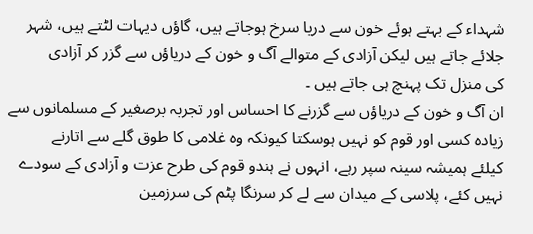شہداء کے بہتے ہوئے خون سے دریا سرخ ہوجاتے ہیں، گاؤں دیہات لٹتے ہیں، شہر
جلائے جاتے ہیں لیکن آزادی کے متوالے آگ و خون کے دریاؤں سے گزر کر آزادی
کی منزل تک پہنچ ہی جاتے ہیں ۔
ان آگ و خون کے دریاؤں سے گزرنے کا احساس اور تجربہ برصغیر کے مسلمانوں سے
زیادہ کسی اور قوم کو نہیں ہوسکتا کیونکہ وہ غلامی کا طوق گلے سے اتارنے
کیلئے ہمیشہ سینہ سپر رہے، انہوں نے ہندو قوم کی طرح عزت و آزادی کے سودے
نہیں کئے، پلاسی کے میدان سے لے کر سرنگا پٹم کی سرزمین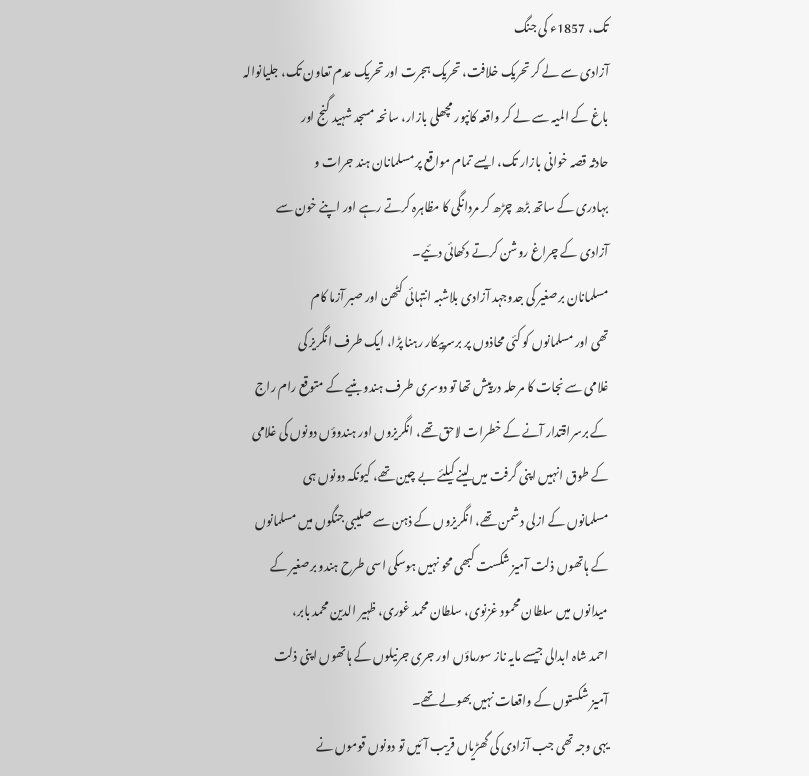تک، 1857ء کی جنگ
آزادی سے لے کر تحریک خلافت، تحریک ہجرت اور تحریک عدم تعاون تک، جلیانوالہ
باغ کے المیہ سے لے کر واقعہ کانپور مچھلی بازار، سانحہ مسجد شہید گنج اور
حادثہ قصہ خوانی بازار تک، ایسے تمام مواقع پر مسلمانان ہند جرات و
بہادری کے ساتھ بڑھ چڑھ کر مردانگی کا مظاہرہ کرتے رہے اور اپنے خون سے
آزادی کے چراغ روشن کرتے دکھائی دئیے۔
مسلمانان برصغیر کی جدوجہد آزادی بلاشبہ انتہائی کٹھن اور صبر آزما کام
تھی اور مسلمانوں کو کئی محاذوں پر برسرپیکار رہنا پڑا، ایک طرف انگریز کی
غلامی سے نجات کا مرحلہ درپیش تھا تو دوسری طرف ہندو بنیے کے متوقع رام راج
کے برسراقتدار آنے کے خطرات لاحق تھے، انگریزوں اور ہندوؤں دونوں کی غلامی
کے طوق انہیں اپنی گرفت میں لینے کیلئے بے چین تھے، کیونکہ دونوں ہی
مسلمانوں کے ازلی دشمن تھے، انگریزوں کے ذہن سے صلیبی جنگوں میں مسلمانوں
کے ہاتھوں ذلت آمیز شکست کبھی محو نہیں ہوسکی اسی طرح ہندو برصغیر کے
میدانوں میں سلطان محمود غزنوی، سلطان محمد غوری، ظہیر الدین محمد بابر،
احمد شاہ ابدالی جیسے مایہ ناز سورماؤں اور جری جرنیلوں کے ہاتھوں اپنی ذلت
آمیز شکستوں کے واقعات نہیں بھولے تھے۔
یہی وجہ تھی جب آزادی کی گھڑیاں قریب آئیں تو دونوں قوموں نے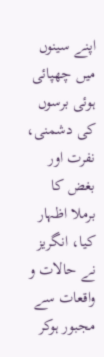اپنے سینوں
میں چھپائی ہوئی برسوں کی دشمنی، نفرت اور بغض کا برملا اظہار کیا، انگریز
نے حالات و واقعات سے مجبور ہوکر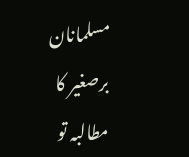مسلمانان برصغیر کا مطالبہ تو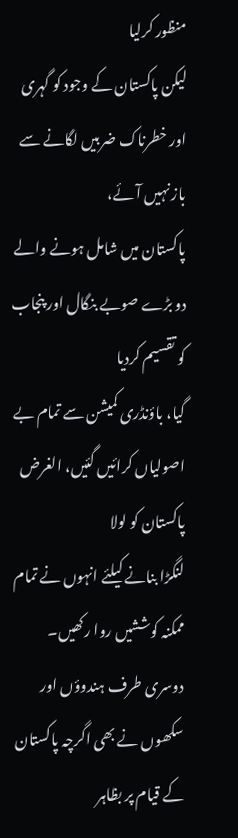منظور کرلیا
لیکن پاکستان کے وجود کو گہری اور خطرناک ضربیں لگانے سے باز نہیں آئے،
پاکستان میں شامل ہونے والے دو بڑے صوبے بنگال اور پنجاب کو تقسیم کردیا
گیا، باؤنڈری کمیشن سے تمام بے اصولیاں کرائیں گئیں، الغرض پاکستان کو لولا
لنگڑا بنانے کیلئے انہوں نے تمام ممکنہ کوششیں روا رکھیں۔
دوسری طرف ہندوؤں اور سکھوں نے بھی اگرچہ پاکستان کے قیام پر بظاہر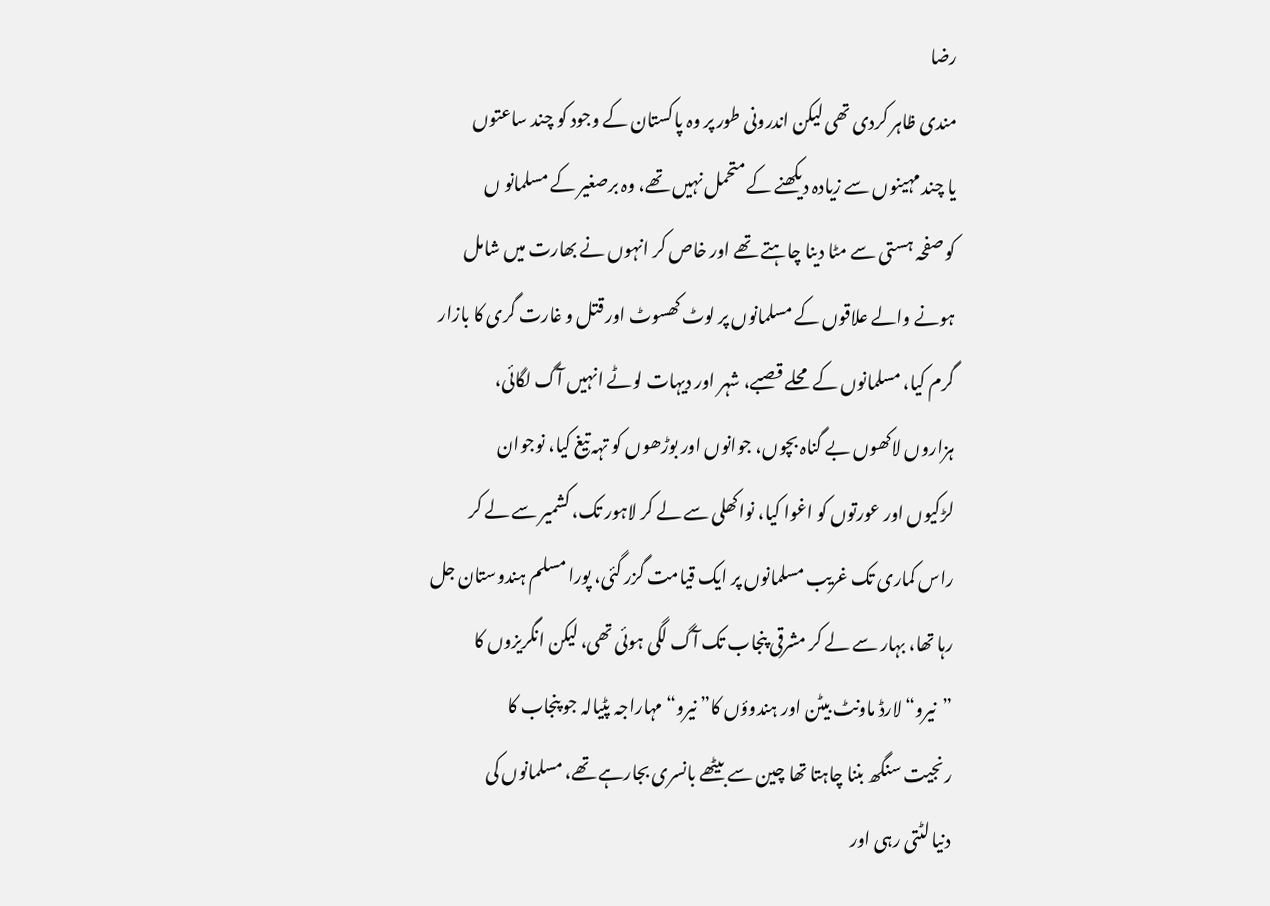رضا
مندی ظاہر کردی تھی لیکن اندرونی طور پر وہ پاکستان کے وجود کو چند ساعتوں
یا چند مہینوں سے زیادہ دیکھنے کے متحمل نہیں تھے، وہ برصغیر کے مسلمانو ں
کو صفحہ ہستی سے مٹا دینا چاہتے تھے اور خاص کر انہوں نے بھارت میں شامل
ہونے والے علاقوں کے مسلمانوں پر لوٹ کھسوٹ اور قتل و غارت گری کا بازار
گرم کیا، مسلمانوں کے محلے قصبے، شہر اور دیہات لوٹے انہیں آگ لگائی،
ہزاروں لاکھوں بے گناہ بچوں، جوانوں اور بوڑھوں کو تہہ تیغ کیا، نوجوان
لڑکیوں اور عورتوں کو اغوا کیا، نواکھلی سے لے کر لاہور تک، کشمیر سے لے کر
راس کماری تک غریب مسلمانوں پر ایک قیامت گزر گئی، پورا مسلم ہندوستان جل
رہا تھا، بہار سے لے کر مشرقی پنجاب تک آگ لگی ہوئی تھی، لیکن انگریزوں کا
”نیرو“ لارڈ ماونٹ بیٹن اور ہندوؤں کا” نیرو“ مہاراجہ پٹیالہ جو پنجاب کا
رنجیت سنگھ بننا چاہتا تھا چین سے بیٹھے بانسری بجارہے تھے، مسلمانوں کی
دنیا لٹتی رہی اور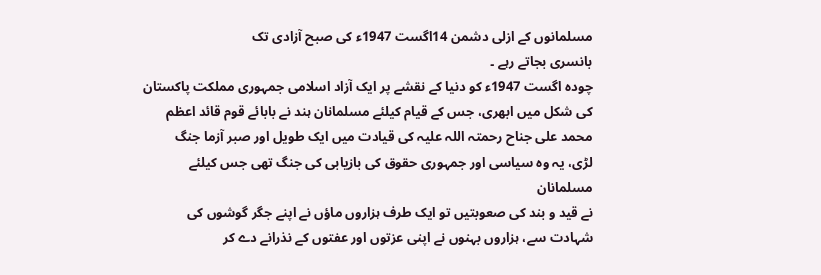مسلمانوں کے ازلی دشمن 14اگست 1947ء کی صبح آزادی تک
بانسری بجاتے رہے ۔
چودہ اگست 1947ء کو دنیا کے نقشے پر ایک آزاد اسلامی جمہوری مملکت پاکستان
کی شکل میں ابھری، جس کے قیام کیلئے مسلمانان ہند نے بابائے قوم قائد اعظم
محمد علی جناح رحمتہ اللہ علیہ کی قیادت میں ایک طویل اور صبر آزما جنگ
لڑی، یہ وہ سیاسی اور جمہوری حقوق کی بازیابی کی جنگ تھی جس کیلئے مسلمانان
نے قید و بند کی صعوبتیں تو ایک طرف ہزاروں ماؤں نے اپنے جگر گوشوں کی
شہادت سے، ہزاروں بہنوں نے اپنی عزتوں اور عفتوں کے نذرانے دے کر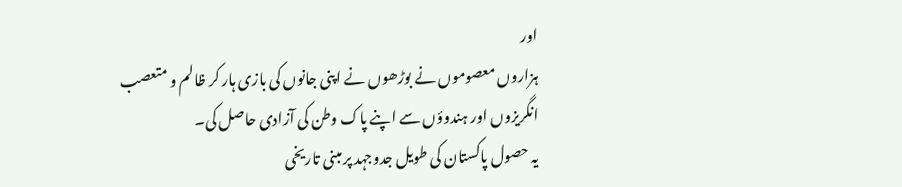اور
ہزاروں معصوموں نے بوڑھوں نے اپنی جانوں کی بازی ہار کر ظالم و متعصب
انگریزوں اور ہندوؤں سے اپنے پاک وطن کی آزادی حاصل کی۔
یہ حصول پاکستان کی طویل جدوجہد پر مبنی تاریخی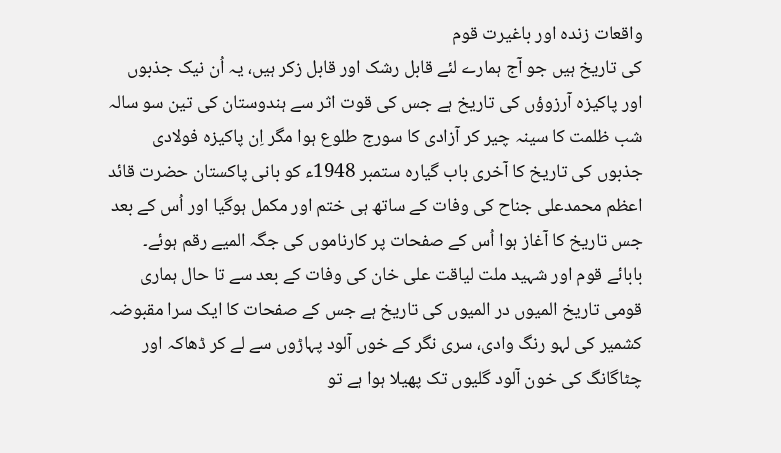واقعات زندہ اور باغیرت قوم
کی تاریخ ہیں جو آج ہمارے لئے قابل رشک اور قابل زکر ہیں، یہ اُن نیک جذبوں
اور پاکیزہ آرزوؤں کی تاریخ ہے جس کی قوت اثر سے ہندوستان کی تین سو سالہ
شب ظلمت کا سینہ چیر کر آزادی کا سورج طلوع ہوا مگر اِن پاکیزہ فولادی
جذبوں کی تاریخ کا آخری باب گیارہ ستمبر 1948ء کو بانی پاکستان حضرت قائد
اعظم محمدعلی جناح کی وفات کے ساتھ ہی ختم اور مکمل ہوگیا اور اُس کے بعد
جس تاریخ کا آغاز ہوا اُس کے صفحات پر کارناموں کی جگہ المیے رقم ہوئے۔
بابائے قوم اور شہید ملت لیاقت علی خان کی وفات کے بعد سے تا حال ہماری
قومی تاریخ المیوں در المیوں کی تاریخ ہے جس کے صفحات کا ایک سرا مقبوضہ
کشمیر کی لہو رنگ وادی، سری نگر کے خوں آلود پہاڑوں سے لے کر ڈھاکہ اور
چٹاگانگ کی خون آلود گلیوں تک پھیلا ہوا ہے تو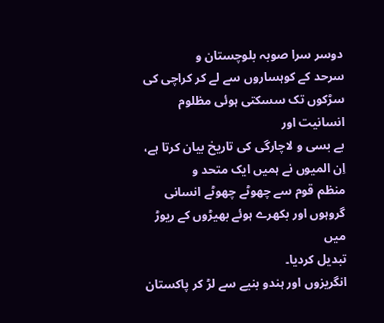دوسر سرا صوبہ بلوچستان و
سرحد کے کوہساروں سے لے کر کراچی کی سڑکوں تک سسکتی ہوئی مظلوم انسانیت اور
بے بسی و لاچارگی کی تاریخ بیان کرتا ہے، اِن المیوں نے ہمیں ایک متحد و
منظم قوم سے چھوٹے چھوٹے انسانی گروہوں اور بکھرے ہوئے بھیڑوں کے ریوڑ میں
تبدیل کردیا۔
انگریزوں اور ہندو بنیے سے لڑ کر پاکستان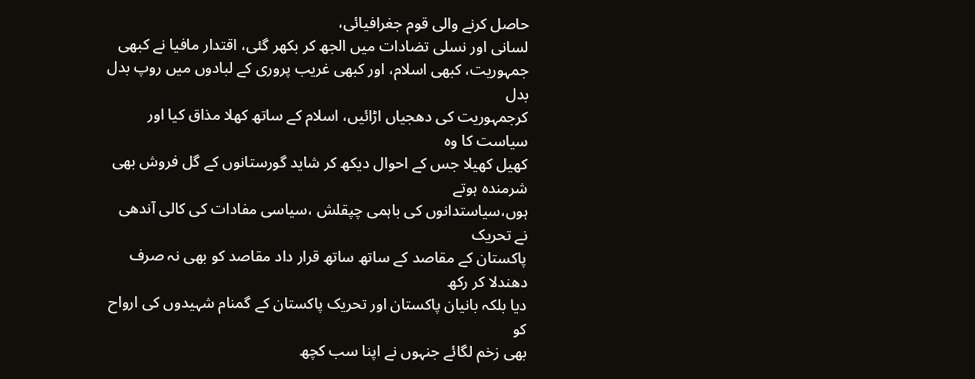حاصل کرنے والی قوم جغرافیائی،
لسانی اور نسلی تضادات میں الجھ کر بکھر گئی، اقتدار مافیا نے کبھی
جمہوریت، کبھی اسلام، اور کبھی غریب پروری کے لبادوں میں روپ بدل بدل
کرجمہوریت کی دھجیاں اڑائیں، اسلام کے ساتھ کھلا مذاق کیا اور سیاست کا وہ
کھیل کھیلا جس کے احوال دیکھ کر شاید گورستانوں کے گل فروش بھی شرمندہ ہوتے
ہوں،سیاستدانوں کی باہمی چپقلش ،سیاسی مفادات کی کالی آندھی نے تحریک
پاکستان کے مقاصد کے ساتھ ساتھ قرار داد مقاصد کو بھی نہ صرف دھندلا کر رکھ
دیا بلکہ بانیان پاکستان اور تحریک پاکستان کے گمنام شہیدوں کی ارواح کو
بھی زخم لگائے جنہوں نے اپنا سب کچھ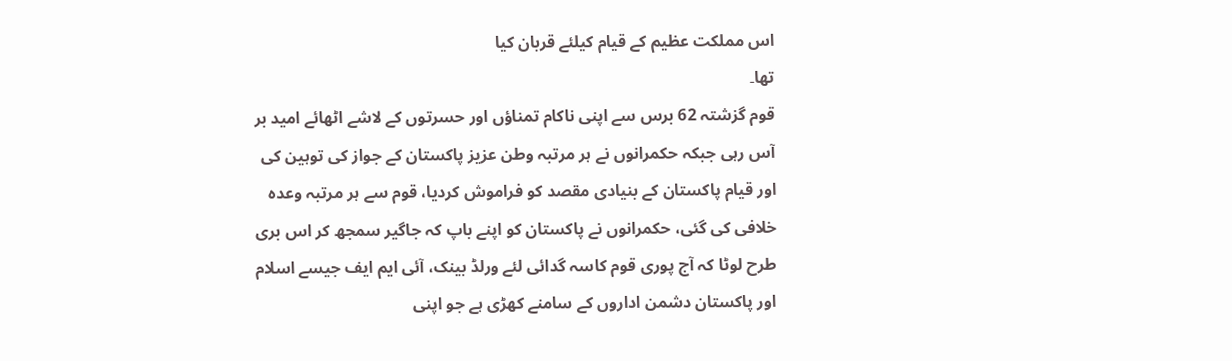اس مملکت عظیم کے قیام کیلئے قربان کیا
تھا۔
قوم گزشتہ 62 برس سے اپنی ناکام تمناؤں اور حسرتوں کے لاشے اٹھائے امید بر
آس رہی جبکہ حکمرانوں نے ہر مرتبہ وطن عزیز پاکستان کے جواز کی توہین کی
اور قیام پاکستان کے بنیادی مقصد کو فراموش کردیا، قوم سے ہر مرتبہ وعدہ
خلافی کی گئی، حکمرانوں نے پاکستان کو اپنے باپ کہ جاگیر سمجھ کر اس بری
طرح لوٹا کہ آج پوری قوم کاسہ گدائی لئے ورلڈ بینک، آئی ایم ایف جیسے اسلام
اور پاکستان دشمن اداروں کے سامنے کھڑی ہے جو اپنی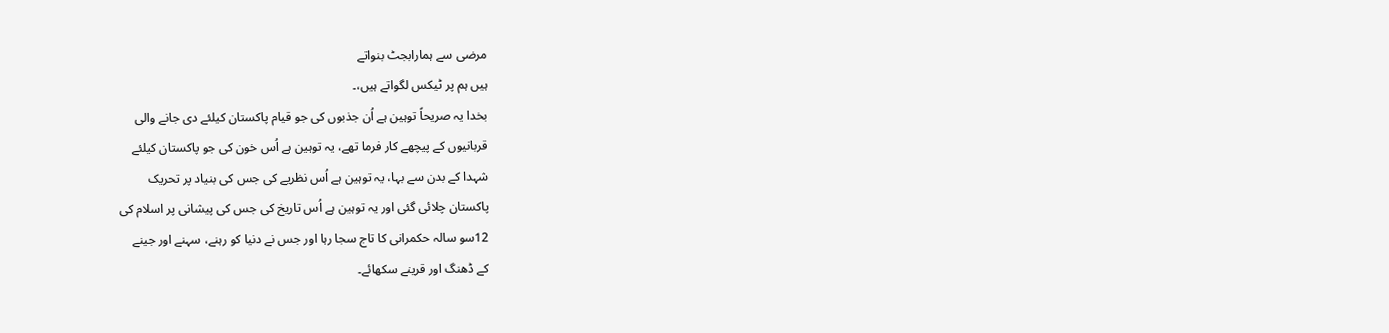مرضی سے ہمارابجٹ بنواتے
ہیں ہم پر ٹیکس لگواتے ہیں،۔
بخدا یہ صریحاً توہین ہے اُن جذبوں کی جو قیام پاکستان کیلئے دی جانے والی
قربانیوں کے پیچھے کار فرما تھے، یہ توہین ہے اُس خون کی جو پاکستان کیلئے
شہدا کے بدن سے بہا، یہ توہین ہے اُس نظریے کی جس کی بنیاد پر تحریک
پاکستان چلائی گئی اور یہ توہین ہے اُس تاریخ کی جس کی پیشانی پر اسلام کی
12سو سالہ حکمرانی کا تاج سجا رہا اور جس نے دنیا کو رہنے، سہنے اور جینے
کے ڈھنگ اور قرینے سکھائے۔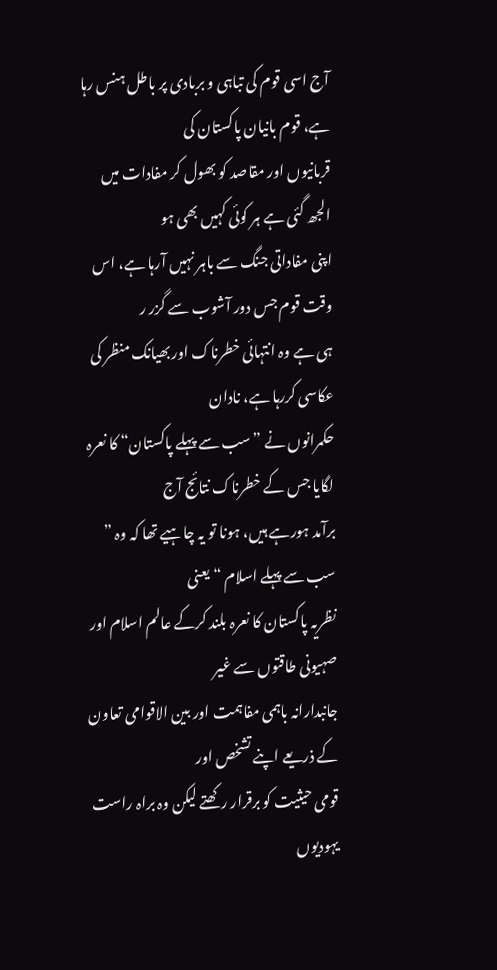آج اسی قوم کی تباہی و بربادی پر باطل ہنس رہا ہے، قوم بانیان پاکستان کی
قربانیوں اور مقاصد کو بھول کر مفادات میں الجھ گئی ہے ہر کوئی کہیں بھی ہو
اپنی مفاداتی جنگ سے باہر نہیں آرہا ہے، اس وقت قوم جس دور آشوب سے گزر ر
ہی ہے وہ انتہائی خطرناک اور بھیانک منظر کی عکاسی کررہا ہے، نادان
حکمرانوں نے ”سب سے پہلے پاکستان“ کا نعرہ لگایا جس کے خطرناک نتائج آج
برآمد ہورہے ہیں، ہونا تو یہ چاہیے تھا کہ وہ ” سب سے پہلے اسلام “ یعنی
نظریہ پاکستان کا نعرہ بلند کرکے عالم اسلام اور صہیونی طاقتوں سے غیر
جانبدارانہ باہمی مفاہمت اور بین الاقوامی تعاون کے ذریعے اپنے تشخص اور
قومی حیثیت کو برقرار رکھتے لیکن وہ براہ راست یہودیوں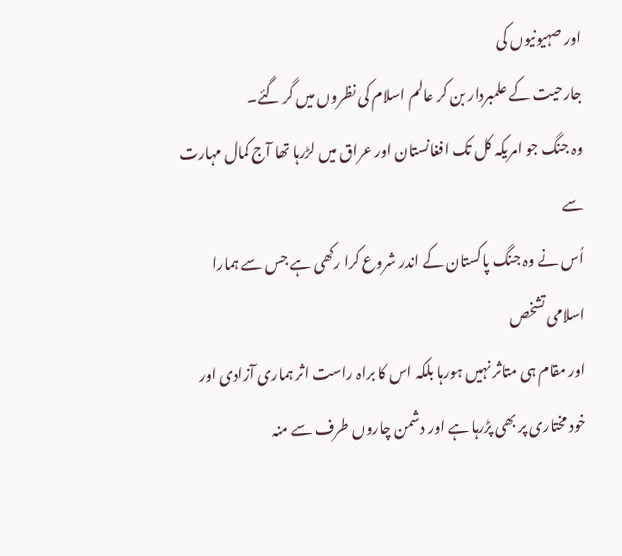اور صہیونیوں کی
جارحیت کے علمبردار بن کر عالم اسلام کی نظروں میں گر گئے۔
وہ جنگ جو امریکہ کل تک افغانستان اور عراق میں لڑرہا تھا آج کمال مہارت سے
اُس نے وہ جنگ پاکستان کے اندر شروع کرا رکھی ہے جس سے ہمارا اسلامی تشخص
اور مقام ہی متاثر نہیں ہورہا بلکہ اس کا براہ راست اثر ہماری آزادی اور
خود مختاری پر بھی پڑرہا ہے اور دشمن چاروں طرف سے منہ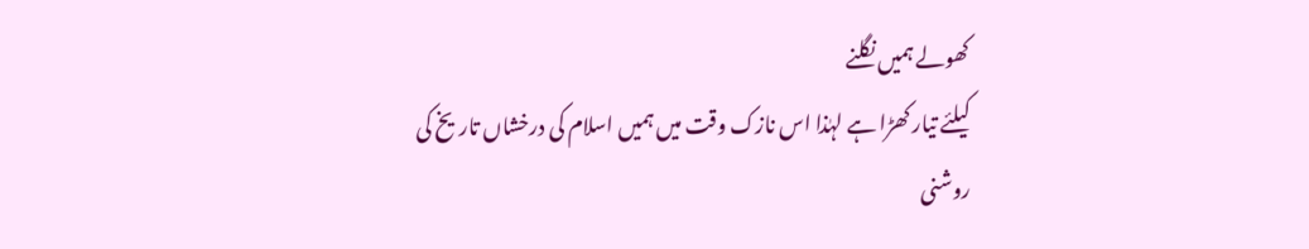کھولے ہمیں نگلنے
کیلئے تیار کھڑا ہے لہٰذا اس نازک وقت میں ہمیں اسلام کی درخشاں تاریخ کی
روشنی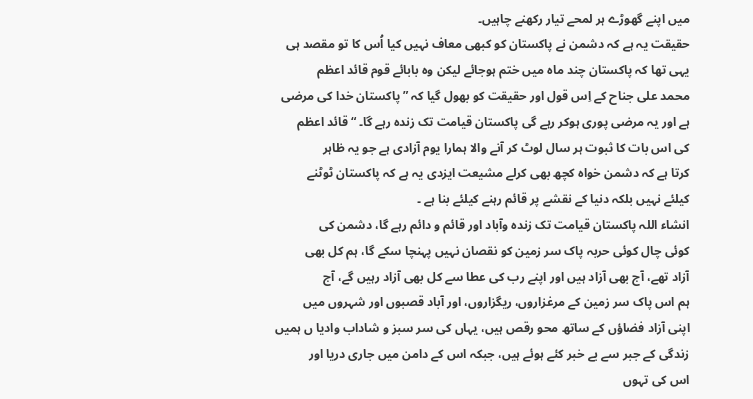میں اپنے گھوڑے ہر لمحے تیار رکھنے چاہیں۔
حقیقت یہ ہے کہ دشمن نے پاکستان کو کبھی معاف نہیں کیا اُس کا تو مقصد ہی
یہی تھا کہ پاکستان چند ماہ میں ختم ہوجائے لیکن وہ بابائے قوم قائد اعظم
محمد علی جناح کے اِس قول اور حقیقت کو بھول گیا کہ ”پاکستان خدا کی مرضی
ہے اور یہ مرضی پوری ہوکر رہے گی پاکستان قیامت تک زندہ رہے گا۔ “قائد اعظم
کی اس بات کا ثبوت ہر سال لوٹ کر آنے والا ہمارا یوم آزادی ہے جو یہ ظاہر
کرتا ہے کہ دشمن خواہ کچھ بھی کرلے مشیعت ایزدی یہ ہے کہ پاکستان ٹوٹنے
کیلئے نہیں بلکہ دنیا کے نقشے پر قائم رہنے کیلئے بنا ہے ۔
انشاء اللہ پاکستان قیامت تک زندہ وآباد اور قائم و دائم رہے گا، دشمن کی
کوئی چال کوئی حربہ پاک سر زمین کو نقصان نہیں پہنچا سکے گا، ہم کل بھی
آزاد تھے، آج بھی آزاد ہیں اور اپنے رب کی عطا سے کل بھی آزاد رہیں گے، آج
ہم اس پاک سر زمین کے مرغزاروں، ریگزاروں، اور آباد قصبوں اور شہروں میں
اپنی آزاد فضاؤں کے ساتھ محو رقص ہیں، یہاں کی سر سبز و شاداب وادیا ں ہمیں
زندگی کے جبر سے بے خبر کئے ہوئے ہیں، جبکہ اس کے دامن میں جاری دریا اور
اس کی تہوں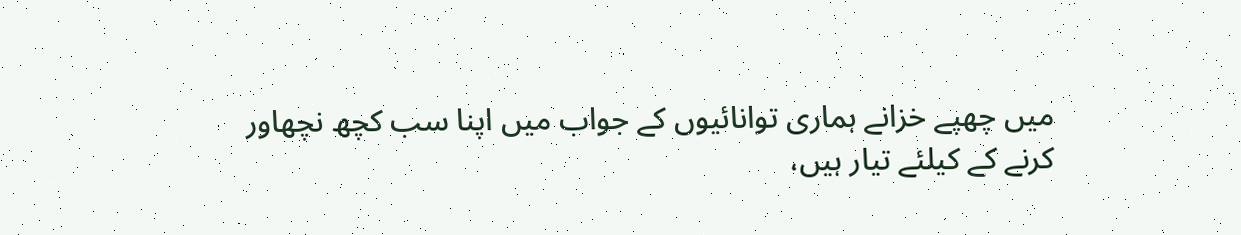میں چھپے خزانے ہماری توانائیوں کے جواب میں اپنا سب کچھ نچھاور
کرنے کے کیلئے تیار ہیں،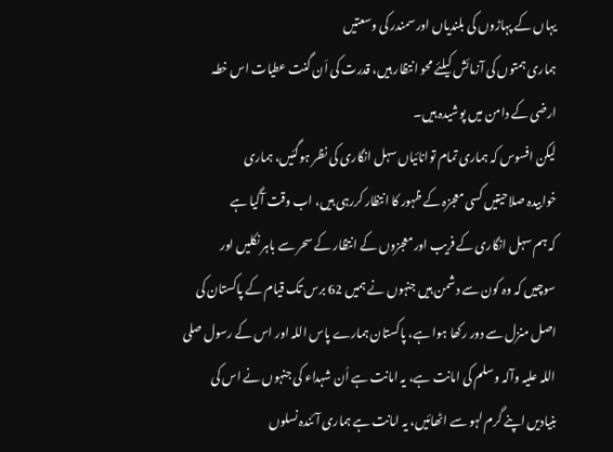یہاں کے پہاڑوں کی بلندیاں اور سمندر کی وسعتیں
ہماری ہمتوں کی آزمائش کیلئے محو انتظار ہیں، قدرت کی اَن گنت عطیات اس خطہ
ارضی کے دامن میں پوشیدہ ہیں۔
لیکن افسوس کہ ہماری تمام توانائیاں سہل انگاری کی نظر ہوگئیں، ہماری
خوابیدہ صلاحیتیں کسی معجزہ کے ظہور کا انتظار کررہی ہیں، اب وقت آگیا ہے
کہ ہم سہل انگاری کے فریب اور معجزوں کے انتظار کے سحر سے باہر نکلیں اور
سوچیں کہ وہ کون سے دشمن ہیں جنہوں نے ہمیں 62 برس تک قیام کے پاکستان کی
اصل منزل سے دور رکھا ہوا ہے، پاکستان ہمارے پاس اللہ اور اس کے رسول صلی
اللہ علیہ وآلہ وسلم کی امانت ہے، یہ امانت ہے اُن شہداء کی جنہوں نے اس کی
بنیادیں اپنے گرم لہو سے اٹھائیں، یہ امانت ہے ہماری آئندہ نسلوں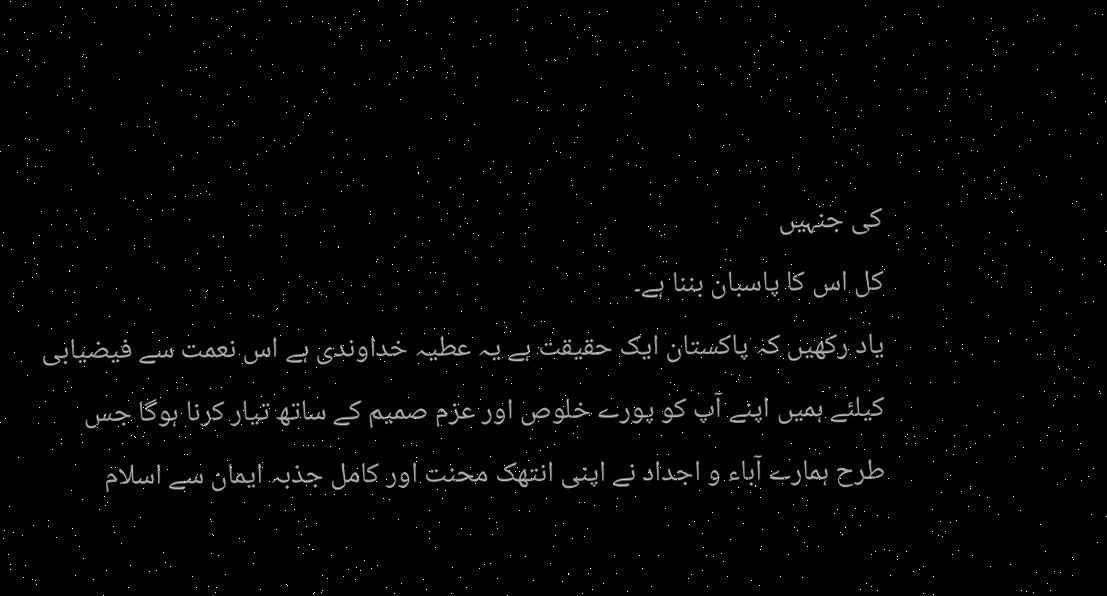کی جنہیں
کل اس کا پاسبان بننا ہے۔
یاد رکھیں کہ پاکستان ایک حقیقت ہے یہ عطیہ خداوندی ہے اس نعمت سے فیضیابی
کیلئے ہمیں اپنے آپ کو پورے خلوص اور عزم صمیم کے ساتھ تیار کرنا ہوگا جس
طرح ہمارے آباء و اجداد نے اپنی انتھک محنت اور کامل جذبہ ایمان سے اسلام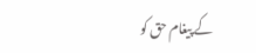کے پیغام حق کو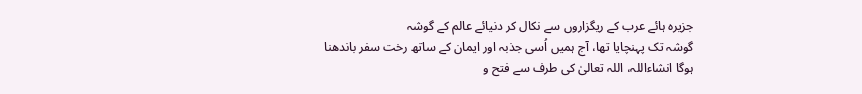جزیرہ ہائے عرب کے ریگزاروں سے نکال کر دنیائے عالم کے گوشہ
گوشہ تک پہنچایا تھا، آج ہمیں اُسی جذبہ اور ایمان کے ساتھ رخت سفر باندھنا
ہوگا انشاءاللہ، اللہ تعالیٰ کی طرف سے فتح و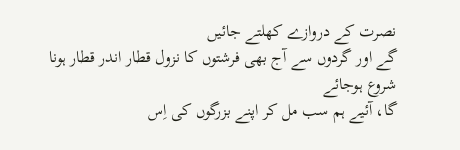نصرت کے دروازے کھلتے جائیں
گے اور گردوں سے آج بھی فرشتوں کا نزول قطار اندر قطار ہونا شروع ہوجائے
گا، آئیے ہم سب مل کر اپنے بزرگوں کی اِس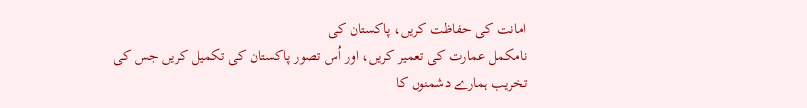امانت کی حفاظت کریں، پاکستان کی
نامکمل عمارت کی تعمیر کریں، اور اُس تصور پاکستان کی تکمیل کریں جس کی
تخریب ہمارے دشمنوں کا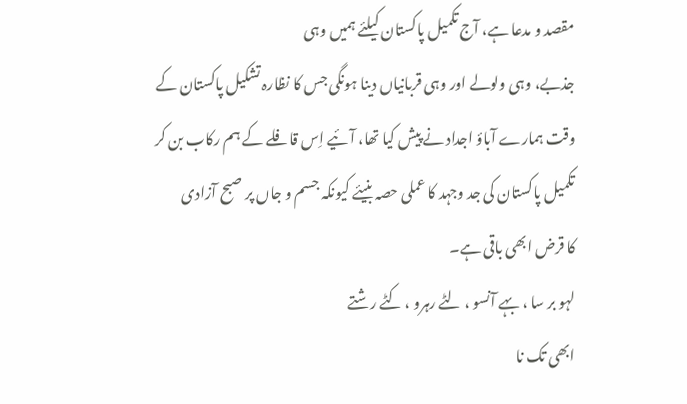مقصد و مدعا ہے، آج تکمیل پاکستان کیلئے ہمیں وہی
جذبے، وہی ولولے اور وہی قربانیاں دینا ہونگی جس کا نظارہ تشکیل پاکستان کے
وقت ہمارے آباؤ اجداد نے پیش کیا تھا، آئیے اِس قافلے کے ہم رکاب بن کر
تکمیل پاکستان کی جد وجہد کا عملی حصہ بنیئے کیونکہ جسم و جاں پر صبح آزادی
کا قرض ابھی باقی ہے۔
لہو بر سا ، بہے آنسو ، لٹے رہرو ، کٹے رشتے
ابھی تک نا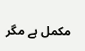مکمل ہے مگر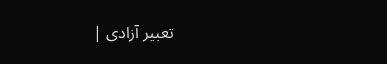تعبیر آزادی |